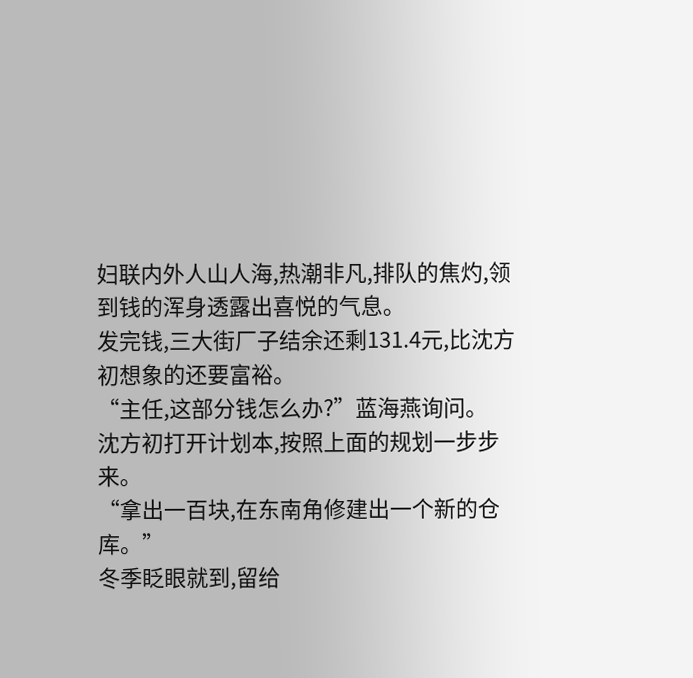妇联内外人山人海,热潮非凡,排队的焦灼,领到钱的浑身透露出喜悦的气息。
发完钱,三大街厂子结余还剩131.4元,比沈方初想象的还要富裕。
“主任,这部分钱怎么办?”蓝海燕询问。
沈方初打开计划本,按照上面的规划一步步来。
“拿出一百块,在东南角修建出一个新的仓库。”
冬季眨眼就到,留给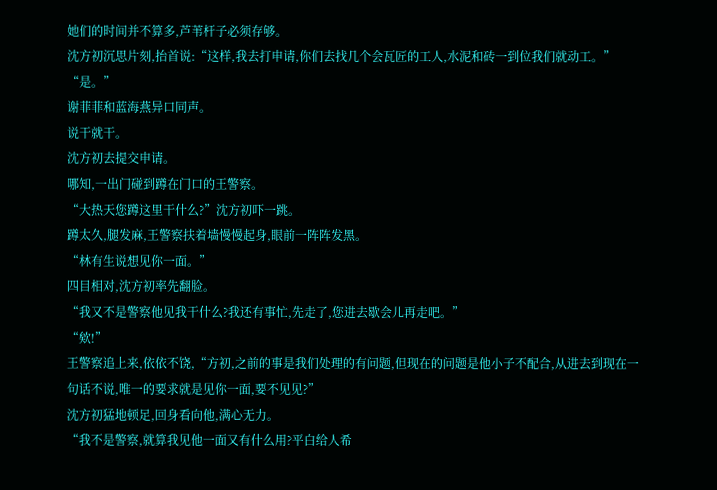她们的时间并不算多,芦苇杆子必须存够。
沈方初沉思片刻,抬首说:“这样,我去打申请,你们去找几个会瓦匠的工人,水泥和砖一到位我们就动工。”
“是。”
谢菲菲和蓝海燕异口同声。
说干就干。
沈方初去提交申请。
哪知,一出门碰到蹲在门口的王警察。
“大热天您蹲这里干什么?”沈方初吓一跳。
蹲太久,腿发麻,王警察扶着墙慢慢起身,眼前一阵阵发黑。
“林有生说想见你一面。”
四目相对,沈方初率先翻脸。
“我又不是警察他见我干什么?我还有事忙,先走了,您进去歇会儿再走吧。”
“欸!”
王警察追上来,依依不饶,“方初,之前的事是我们处理的有问题,但现在的问题是他小子不配合,从进去到现在一句话不说,唯一的要求就是见你一面,要不见见?”
沈方初猛地顿足,回身看向他,满心无力。
“我不是警察,就算我见他一面又有什么用?平白给人希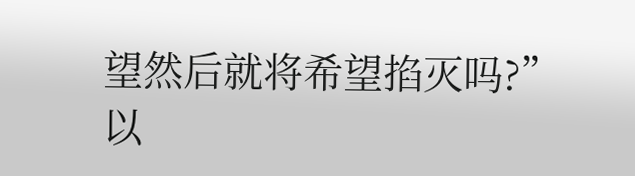望然后就将希望掐灭吗?”
以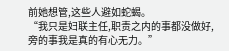前她想管,这些人避如蛇蝎。
“我只是妇联主任,职责之内的事都没做好,旁的事我是真的有心无力。”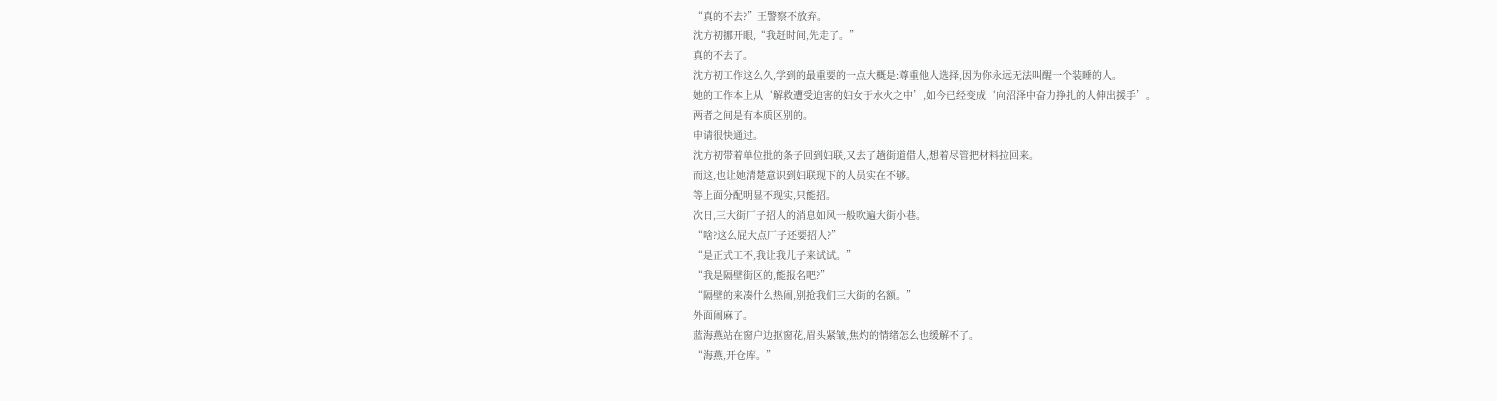“真的不去?”王警察不放弃。
沈方初挪开眼,“我赶时间,先走了。”
真的不去了。
沈方初工作这么久,学到的最重要的一点大概是:尊重他人选择,因为你永远无法叫醒一个装睡的人。
她的工作本上从‘解救遭受迫害的妇女于水火之中’,如今已经变成‘向沼泽中奋力挣扎的人伸出援手’。
两者之间是有本质区别的。
申请很快通过。
沈方初带着单位批的条子回到妇联,又去了趟街道借人,想着尽管把材料拉回来。
而这,也让她清楚意识到妇联现下的人员实在不够。
等上面分配明显不现实,只能招。
次日,三大街厂子招人的消息如风一般吹遍大街小巷。
“啥?这么屁大点厂子还要招人?”
“是正式工不,我让我儿子来试试。”
“我是隔壁街区的,能报名吧?”
“隔壁的来凑什么热闹,别抢我们三大街的名额。”
外面闹麻了。
蓝海燕站在窗户边抠窗花,眉头紧皱,焦灼的情绪怎么也缓解不了。
“海燕,开仓库。”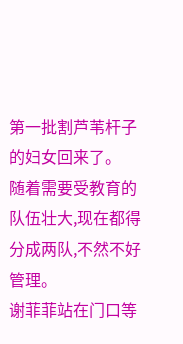第一批割芦苇杆子的妇女回来了。
随着需要受教育的队伍壮大,现在都得分成两队,不然不好管理。
谢菲菲站在门口等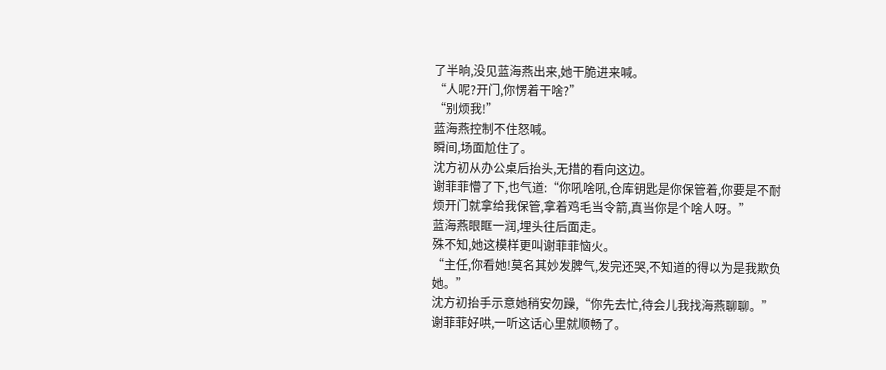了半晌,没见蓝海燕出来,她干脆进来喊。
“人呢?开门,你愣着干啥?”
“别烦我!”
蓝海燕控制不住怒喊。
瞬间,场面尬住了。
沈方初从办公桌后抬头,无措的看向这边。
谢菲菲懵了下,也气道:“你吼啥吼,仓库钥匙是你保管着,你要是不耐烦开门就拿给我保管,拿着鸡毛当令箭,真当你是个啥人呀。”
蓝海燕眼眶一润,埋头往后面走。
殊不知,她这模样更叫谢菲菲恼火。
“主任,你看她!莫名其妙发脾气,发完还哭,不知道的得以为是我欺负她。”
沈方初抬手示意她稍安勿躁,“你先去忙,待会儿我找海燕聊聊。”
谢菲菲好哄,一听这话心里就顺畅了。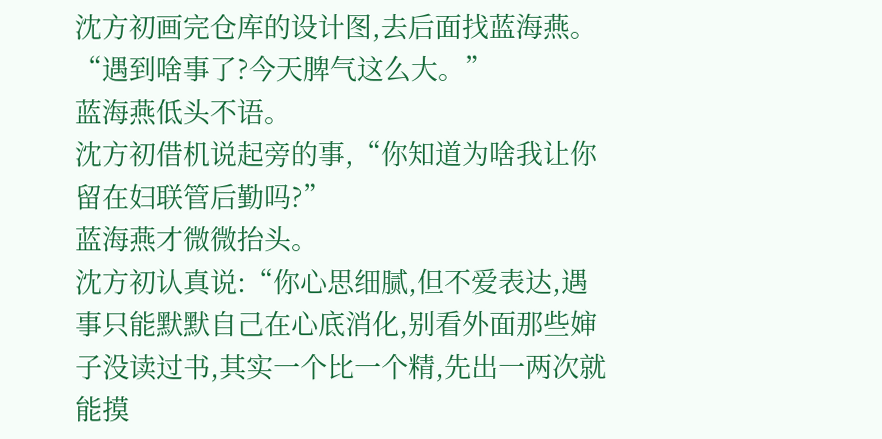沈方初画完仓库的设计图,去后面找蓝海燕。
“遇到啥事了?今天脾气这么大。”
蓝海燕低头不语。
沈方初借机说起旁的事,“你知道为啥我让你留在妇联管后勤吗?”
蓝海燕才微微抬头。
沈方初认真说:“你心思细腻,但不爱表达,遇事只能默默自己在心底消化,别看外面那些婶子没读过书,其实一个比一个精,先出一两次就能摸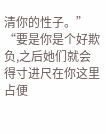清你的性子。”
“要是你是个好欺负,之后她们就会得寸进尺在你这里占便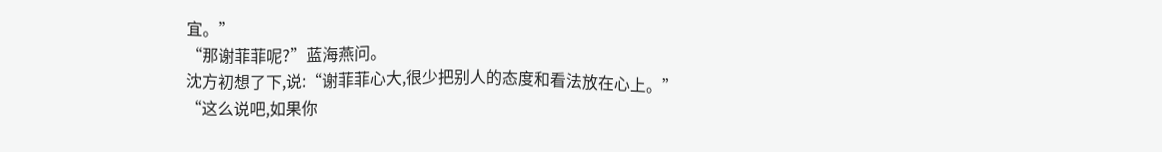宜。”
“那谢菲菲呢?”蓝海燕问。
沈方初想了下,说:“谢菲菲心大,很少把别人的态度和看法放在心上。”
“这么说吧,如果你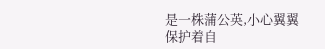是一株蒲公英,小心翼翼保护着自